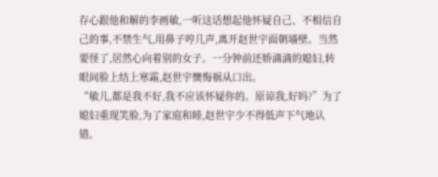存心跟他和解的李画敏,一听这话想起他怀疑自己、不相信自己的事,不禁生气,用鼻子哼几声,离开赵世宇面朝墙壁。当然要怪了,居然心向着别的女子。一分钟前还娇滴滴的媳妇,转眼间脸上结上寒霜,赵世宇懊悔祸从口出。
“敏儿,都是我不好,我不应该怀疑你的。原谅我,好吗?”为了媳妇重现笑脸,为了家庭和睦,赵世宇少不得低声下气地认错。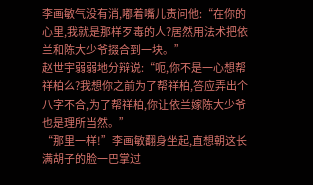李画敏气没有消,嘟着嘴儿责问他:“在你的心里,我就是那样歹毒的人?居然用法术把依兰和陈大少爷掇合到一块。”
赵世宇弱弱地分辩说:“呃,你不是一心想帮祥柏么?我想你之前为了帮祥柏,答应弄出个八字不合,为了帮祥柏,你让依兰嫁陈大少爷也是理所当然。”
“那里一样!”李画敏翻身坐起,直想朝这长满胡子的脸一巴掌过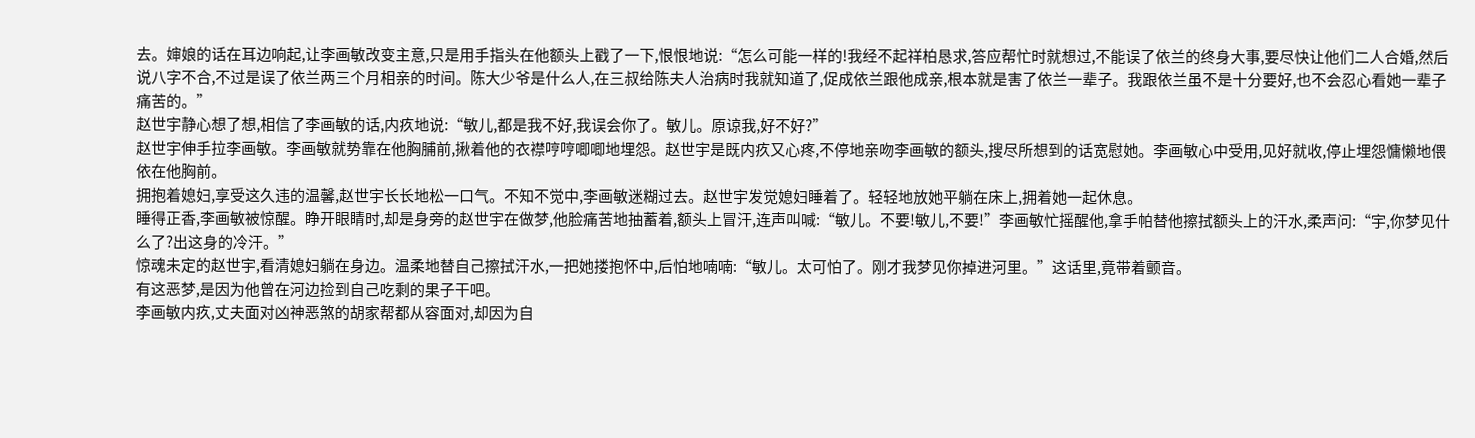去。婶娘的话在耳边响起,让李画敏改变主意,只是用手指头在他额头上戳了一下,恨恨地说:“怎么可能一样的!我经不起祥柏恳求,答应帮忙时就想过,不能误了依兰的终身大事,要尽快让他们二人合婚,然后说八字不合,不过是误了依兰两三个月相亲的时间。陈大少爷是什么人,在三叔给陈夫人治病时我就知道了,促成依兰跟他成亲,根本就是害了依兰一辈子。我跟依兰虽不是十分要好,也不会忍心看她一辈子痛苦的。”
赵世宇静心想了想,相信了李画敏的话,内疚地说:“敏儿,都是我不好,我误会你了。敏儿。原谅我,好不好?”
赵世宇伸手拉李画敏。李画敏就势靠在他胸脯前,揪着他的衣襟哼哼唧唧地埋怨。赵世宇是既内疚又心疼,不停地亲吻李画敏的额头,搜尽所想到的话宽慰她。李画敏心中受用,见好就收,停止埋怨慵懒地偎依在他胸前。
拥抱着媳妇,享受这久违的温馨,赵世宇长长地松一口气。不知不觉中,李画敏迷糊过去。赵世宇发觉媳妇睡着了。轻轻地放她平躺在床上,拥着她一起休息。
睡得正香,李画敏被惊醒。睁开眼睛时,却是身旁的赵世宇在做梦,他脸痛苦地抽蓄着,额头上冒汗,连声叫喊:“敏儿。不要!敏儿,不要!”李画敏忙摇醒他,拿手帕替他擦拭额头上的汗水,柔声问:“宇,你梦见什么了?出这身的冷汗。”
惊魂未定的赵世宇,看清媳妇躺在身边。温柔地替自己擦拭汗水,一把她搂抱怀中,后怕地喃喃:“敏儿。太可怕了。刚才我梦见你掉进河里。”这话里,竟带着颤音。
有这恶梦,是因为他曾在河边捡到自己吃剩的果子干吧。
李画敏内疚,丈夫面对凶神恶煞的胡家帮都从容面对,却因为自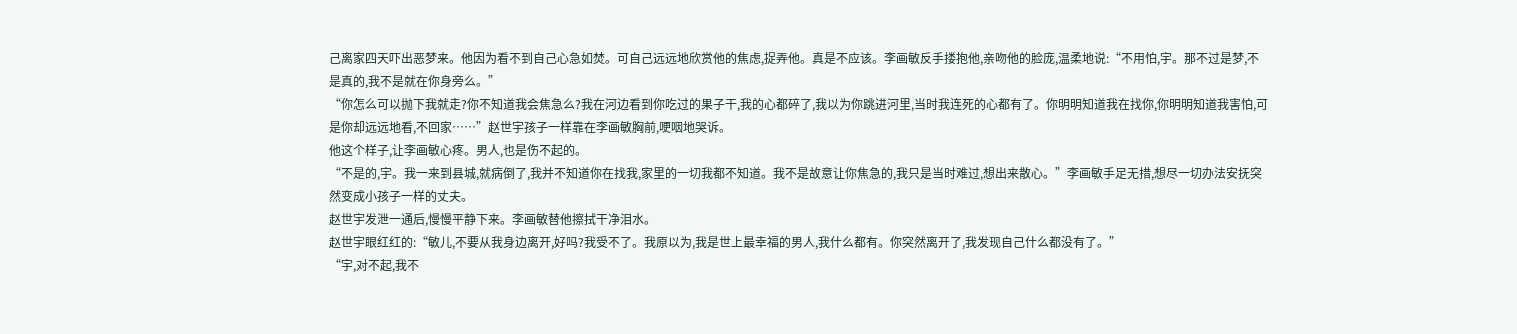己离家四天吓出恶梦来。他因为看不到自己心急如焚。可自己远远地欣赏他的焦虑,捉弄他。真是不应该。李画敏反手搂抱他,亲吻他的脸庞,温柔地说:“不用怕,宇。那不过是梦,不是真的,我不是就在你身旁么。”
“你怎么可以抛下我就走?你不知道我会焦急么?我在河边看到你吃过的果子干,我的心都碎了,我以为你跳进河里,当时我连死的心都有了。你明明知道我在找你,你明明知道我害怕,可是你却远远地看,不回家……”赵世宇孩子一样靠在李画敏胸前,哽咽地哭诉。
他这个样子,让李画敏心疼。男人,也是伤不起的。
“不是的,宇。我一来到县城,就病倒了,我并不知道你在找我,家里的一切我都不知道。我不是故意让你焦急的,我只是当时难过,想出来散心。”李画敏手足无措,想尽一切办法安抚突然变成小孩子一样的丈夫。
赵世宇发泄一通后,慢慢平静下来。李画敏替他擦拭干净泪水。
赵世宇眼红红的:“敏儿,不要从我身边离开,好吗?我受不了。我原以为,我是世上最幸福的男人,我什么都有。你突然离开了,我发现自己什么都没有了。”
“宇,对不起,我不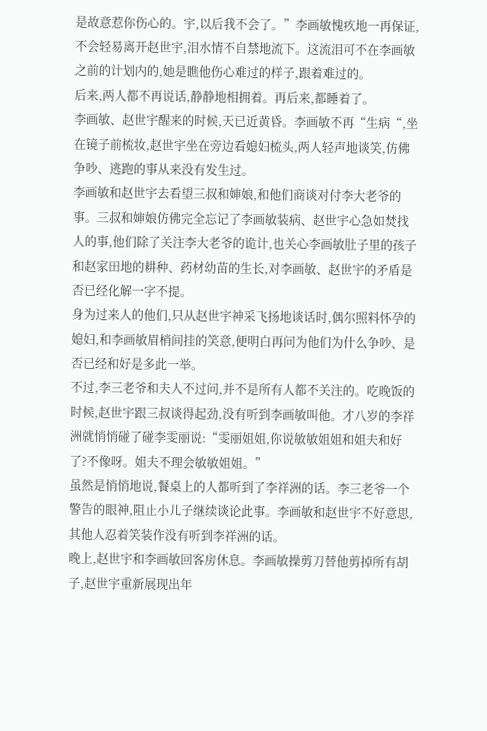是故意惹你伤心的。宇,以后我不会了。”李画敏愧疚地一再保证,不会轻易离开赵世宇,泪水情不自禁地流下。这流泪可不在李画敏之前的计划内的,她是瞧他伤心难过的样子,跟着难过的。
后来,两人都不再说话,静静地相拥着。再后来,都睡着了。
李画敏、赵世宇醒来的时候,天已近黄昏。李画敏不再“生病“,坐在镜子前梳妆,赵世宇坐在旁边看媳妇梳头,两人轻声地谈笑,仿佛争吵、逃跑的事从来没有发生过。
李画敏和赵世宇去看望三叔和婶娘,和他们商谈对付李大老爷的事。三叔和婶娘仿佛完全忘记了李画敏装病、赵世宇心急如焚找人的事,他们除了关注李大老爷的诡计,也关心李画敏肚子里的孩子和赵家田地的耕种、药材幼苗的生长,对李画敏、赵世宇的矛盾是否已经化解一字不提。
身为过来人的他们,只从赵世宇神采飞扬地谈话时,偶尔照料怀孕的媳妇,和李画敏眉梢间挂的笑意,便明白再问为他们为什么争吵、是否已经和好是多此一举。
不过,李三老爷和夫人不过问,并不是所有人都不关注的。吃晚饭的时候,赵世宇跟三叔谈得起劲,没有听到李画敏叫他。才八岁的李祥洲就悄悄碰了碰李雯丽说:“雯丽姐姐,你说敏敏姐姐和姐夫和好了?不像呀。姐夫不理会敏敏姐姐。”
虽然是悄悄地说,餐桌上的人都听到了李祥洲的话。李三老爷一个警告的眼神,阻止小儿子继续谈论此事。李画敏和赵世宇不好意思,其他人忍着笑装作没有听到李祥洲的话。
晚上,赵世宇和李画敏回客房休息。李画敏操剪刀替他剪掉所有胡子,赵世宇重新展现出年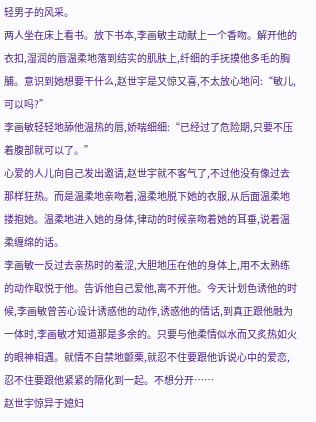轻男子的风采。
两人坐在床上看书。放下书本,李画敏主动献上一个香吻。解开他的衣扣,湿润的唇温柔地落到结实的肌肤上,纤细的手抚摸他多毛的胸脯。意识到她想要干什么,赵世宇是又惊又喜,不太放心地问:“敏儿,可以吗?”
李画敏轻轻地舔他温热的唇,娇喘细细:“已经过了危险期,只要不压着腹部就可以了。”
心爱的人儿向自己发出邀请,赵世宇就不客气了,不过他没有像过去那样狂热。而是温柔地亲吻着,温柔地脱下她的衣服,从后面温柔地搂抱她。温柔地进入她的身体,律动的时候亲吻着她的耳垂,说着温柔缠绵的话。
李画敏一反过去亲热时的羞涩,大胆地压在他的身体上,用不太熟练的动作取悦于他。告诉他自己爱他,离不开他。今天计划色诱他的时候,李画敏曾苦心设计诱惑他的动作,诱惑他的情话,到真正跟他融为一体时,李画敏才知道那是多余的。只要与他柔情似水而又炙热如火的眼神相遇。就情不自禁地颤栗,就忍不住要跟他诉说心中的爱恋,忍不住要跟他紧紧的隔化到一起。不想分开……
赵世宇惊异于媳妇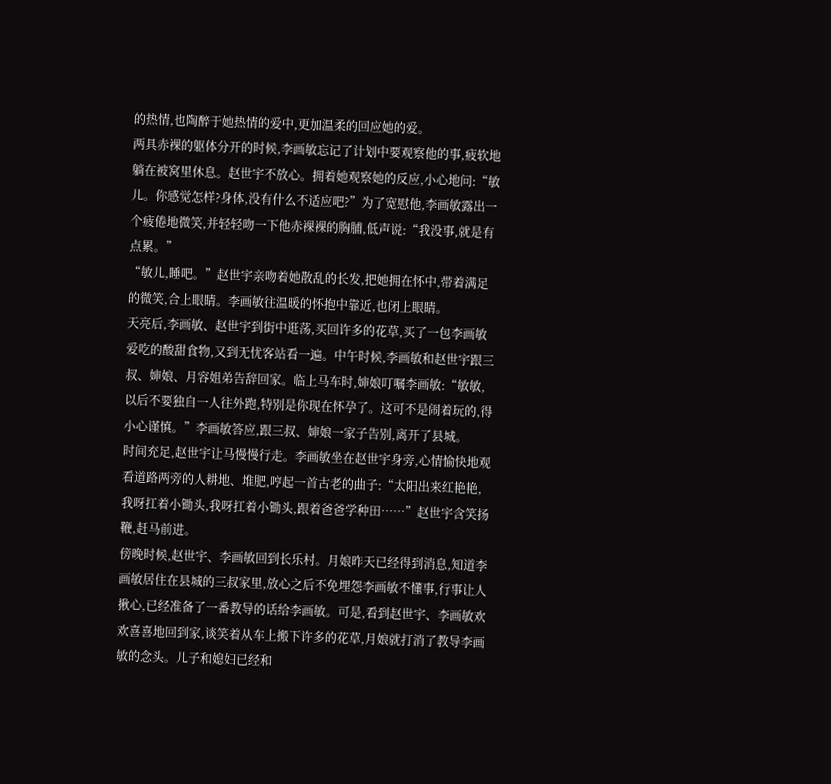的热情,也陶醉于她热情的爱中,更加温柔的回应她的爱。
两具赤裸的躯体分开的时候,李画敏忘记了计划中要观察他的事,疲软地躺在被窝里休息。赵世宇不放心。拥着她观察她的反应,小心地问:“敏儿。你感觉怎样?身体,没有什么不适应吧?”为了宽慰他,李画敏露出一个疲倦地微笑,并轻轻吻一下他赤裸裸的胸脯,低声说:“我没事,就是有点累。”
“敏儿,睡吧。”赵世宇亲吻着她散乱的长发,把她拥在怀中,带着满足的微笑,合上眼睛。李画敏往温暖的怀抱中靠近,也闭上眼睛。
天亮后,李画敏、赵世宇到街中逛荡,买回许多的花草,买了一包李画敏爱吃的酸甜食物,又到无忧客站看一遍。中午时候,李画敏和赵世宇跟三叔、婶娘、月容姐弟告辞回家。临上马车时,婶娘叮嘱李画敏:“敏敏,以后不要独自一人往外跑,特别是你现在怀孕了。这可不是闹着玩的,得小心谨慎。”李画敏答应,跟三叔、婶娘一家子告别,离开了县城。
时间充足,赵世宇让马慢慢行走。李画敏坐在赵世宇身旁,心情愉快地观看道路两旁的人耕地、堆肥,哼起一首古老的曲子:“太阳出来红艳艳,我呀扛着小锄头,我呀扛着小锄头,跟着爸爸学种田……”赵世宇含笑扬鞭,赶马前进。
傍晚时候,赵世宇、李画敏回到长乐村。月娘昨天已经得到消息,知道李画敏居住在县城的三叔家里,放心之后不免埋怨李画敏不懂事,行事让人揪心,已经准备了一番教导的话给李画敏。可是,看到赵世宇、李画敏欢欢喜喜地回到家,谈笑着从车上搬下许多的花草,月娘就打消了教导李画敏的念头。儿子和媳妇已经和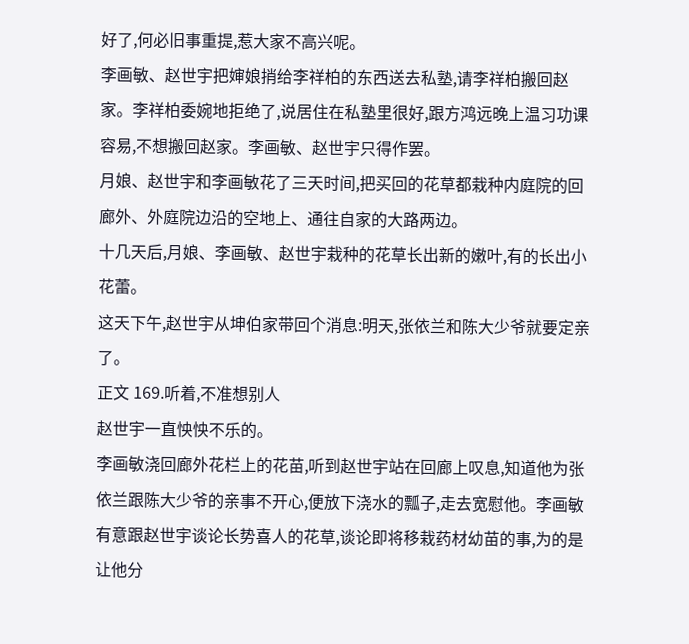好了,何必旧事重提,惹大家不高兴呢。
李画敏、赵世宇把婶娘捎给李祥柏的东西送去私塾,请李祥柏搬回赵家。李祥柏委婉地拒绝了,说居住在私塾里很好,跟方鸿远晚上温习功课容易,不想搬回赵家。李画敏、赵世宇只得作罢。
月娘、赵世宇和李画敏花了三天时间,把买回的花草都栽种内庭院的回廊外、外庭院边沿的空地上、通往自家的大路两边。
十几天后,月娘、李画敏、赵世宇栽种的花草长出新的嫩叶,有的长出小花蕾。
这天下午,赵世宇从坤伯家带回个消息:明天,张依兰和陈大少爷就要定亲了。
正文 169.听着,不准想别人
赵世宇一直怏怏不乐的。
李画敏浇回廊外花栏上的花苗,听到赵世宇站在回廊上叹息,知道他为张依兰跟陈大少爷的亲事不开心,便放下浇水的瓢子,走去宽慰他。李画敏有意跟赵世宇谈论长势喜人的花草,谈论即将移栽药材幼苗的事,为的是让他分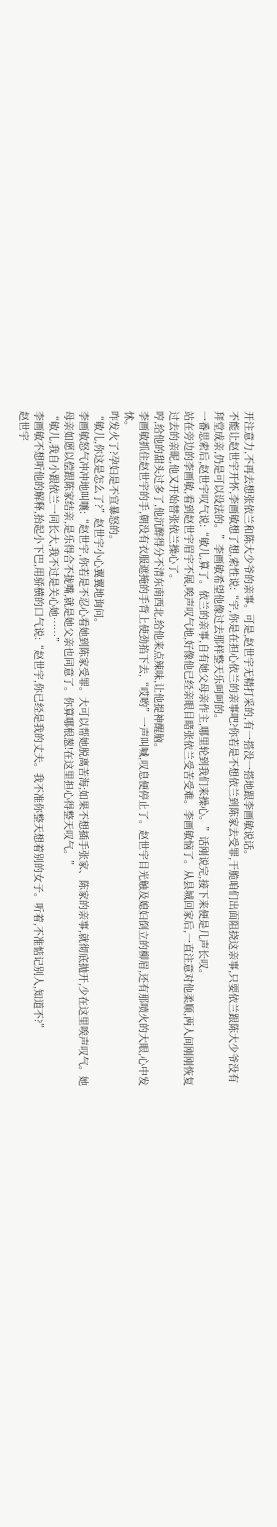开注意力,不再去想张依兰和陈大少爷的亲事。可是,赵世宇无精打采的,有一搭没一搭地跟李画敏说话。
不能让赵世宇开怀,李画敏想了想,索性说:“宇,你是在担心依兰的亲事吧?你若是不想依兰到陈家去受罪,干脆咱们出面阻挠这亲事,只要依兰跟陈大少爷没有拜堂成亲,仍是可以设法的。”李画敏希望他像过去那样整天乐呵呵的。
一番思索后,赵世宇叹气说:“敏儿,算了。依兰的亲事,自有她父母亲作主,哪里轮到我们来操心。”话刚说完,接下来便是几声长叹。
站在旁边的李画敏,看到赵世宇眉宇不展,唉声叹气地,好像他已经亲眼目睹张依兰受苦受难。李画敏恼了。从县城回家后,一直注意对他柔顺,两人间刚刚恢复过去的亲昵,他又开始替张依兰操心了。
哼,给他的甜头过多了,他沉醉得分不清东南西北,给他来点辣味,让他提神醒脑。
李画敏抓住赵世宇的手,朝没有衣服遮掩的手背上使劲掐下去,“哎哟”一声叫喊,叹息便停止了。赵世宇目光触及媳妇倒立的柳眉,还有那喷火的大眼,心中发怵。
咋发火了?孕妇是不宜暴怒的。
“敏儿,你这是怎么了?”赵世宇小心翼翼地询问。
李画敏怒气冲冲地叫嚷:“赵世宇,你若是不忍心看她到陈家受罪。大可以帮她脱离苦海;如果不想插手张家、陈家的亲事,就彻底抛开,少在这里唉声叹气。她母亲如愿以偿跟陈家结亲,是乐得合不拢嘴,就是她父亲也同意了。你算哪根葱!在这里担心得整天叹气。”
“敏儿,我自小跟依兰一同长大,我不过是关心她……”
李画敏不想听他的解释,抬起小下巴,用骄横的口气说:“赵世宇,你已经是我的丈夫。我不准你整天想着别的女子。听着,不准惦记别人,知道不?”
赵世宇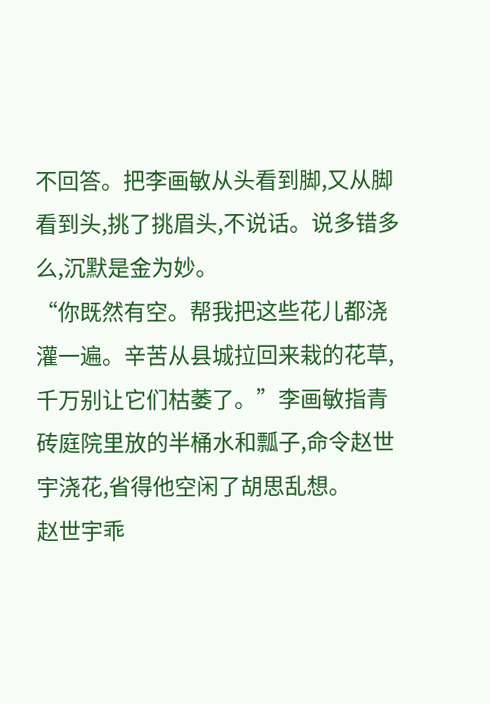不回答。把李画敏从头看到脚,又从脚看到头,挑了挑眉头,不说话。说多错多么,沉默是金为妙。
“你既然有空。帮我把这些花儿都浇灌一遍。辛苦从县城拉回来栽的花草,千万别让它们枯萎了。”李画敏指青砖庭院里放的半桶水和瓢子,命令赵世宇浇花,省得他空闲了胡思乱想。
赵世宇乖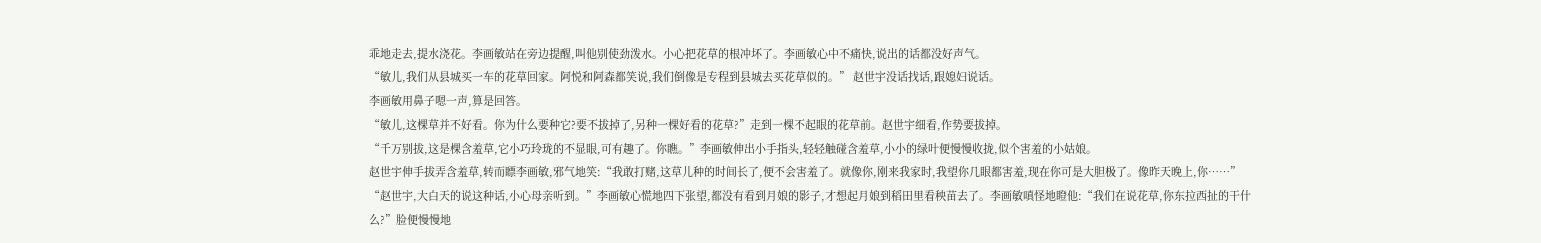乖地走去,提水浇花。李画敏站在旁边提醒,叫他别使劲泼水。小心把花草的根冲坏了。李画敏心中不痛快,说出的话都没好声气。
“敏儿,我们从县城买一车的花草回家。阿悦和阿森都笑说,我们倒像是专程到县城去买花草似的。” 赵世宇没话找话,跟媳妇说话。
李画敏用鼻子嗯一声,算是回答。
“敏儿,这棵草并不好看。你为什么要种它?要不拔掉了,另种一棵好看的花草?”走到一棵不起眼的花草前。赵世宇细看,作势要拔掉。
“千万别拔,这是棵含羞草,它小巧玲珑的不显眼,可有趣了。你瞧。”李画敏伸出小手指头,轻轻触碰含羞草,小小的绿叶便慢慢收拢,似个害羞的小姑娘。
赵世宇伸手拔弄含羞草,转而瞟李画敏,邪气地笑:“我敢打赌,这草儿种的时间长了,便不会害羞了。就像你,刚来我家时,我望你几眼都害羞,现在你可是大胆极了。像昨天晚上,你……”
“赵世宇,大白天的说这种话,小心母亲听到。”李画敏心慌地四下张望,都没有看到月娘的影子,才想起月娘到稻田里看秧苗去了。李画敏嗔怪地瞪他:“我们在说花草,你东拉西扯的干什么?”脸便慢慢地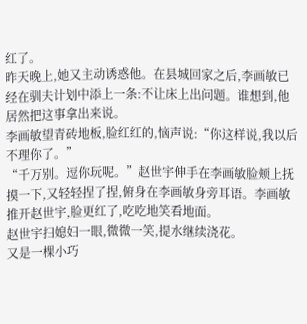红了。
昨天晚上,她又主动诱惑他。在县城回家之后,李画敏已经在驯夫计划中添上一条:不让床上出问题。谁想到,他居然把这事拿出来说。
李画敏望青砖地板,脸红红的,恼声说:“你这样说,我以后不理你了。”
“千万别。逗你玩呢。”赵世宇伸手在李画敏脸颊上抚摸一下,又轻轻捏了捏,俯身在李画敏身旁耳语。李画敏推开赵世宇,脸更红了,吃吃地笑看地面。
赵世宇扫媳妇一眼,微微一笑,提水继续浇花。
又是一棵小巧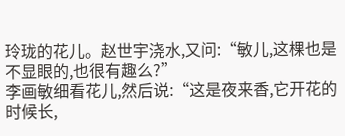玲珑的花儿。赵世宇浇水,又问:“敏儿,这棵也是不显眼的,也很有趣么?”
李画敏细看花儿,然后说:“这是夜来香,它开花的时候长,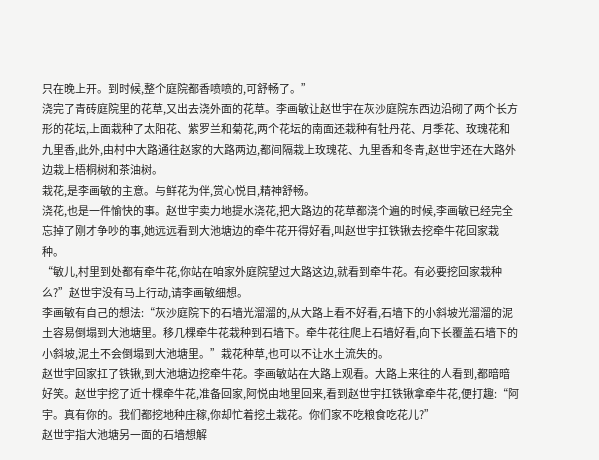只在晚上开。到时候,整个庭院都香喷喷的,可舒畅了。”
浇完了青砖庭院里的花草,又出去浇外面的花草。李画敏让赵世宇在灰沙庭院东西边沿砌了两个长方形的花坛,上面栽种了太阳花、紫罗兰和菊花,两个花坛的南面还栽种有牡丹花、月季花、玫瑰花和九里香,此外,由村中大路通往赵家的大路两边,都间隔栽上玫瑰花、九里香和冬青,赵世宇还在大路外边栽上梧桐树和茶油树。
栽花,是李画敏的主意。与鲜花为伴,赏心悦目,精神舒畅。
浇花,也是一件愉快的事。赵世宇卖力地提水浇花,把大路边的花草都浇个遍的时候,李画敏已经完全忘掉了刚才争吵的事,她远远看到大池塘边的牵牛花开得好看,叫赵世宇扛铁锹去挖牵牛花回家栽种。
“敏儿,村里到处都有牵牛花,你站在咱家外庭院望过大路这边,就看到牵牛花。有必要挖回家栽种么?”赵世宇没有马上行动,请李画敏细想。
李画敏有自己的想法:“灰沙庭院下的石墙光溜溜的,从大路上看不好看,石墙下的小斜坡光溜溜的泥土容易倒塌到大池塘里。移几棵牵牛花栽种到石墙下。牵牛花往爬上石墙好看,向下长覆盖石墙下的小斜坡,泥土不会倒塌到大池塘里。”栽花种草,也可以不让水土流失的。
赵世宇回家扛了铁锹,到大池塘边挖牵牛花。李画敏站在大路上观看。大路上来往的人看到,都暗暗好笑。赵世宇挖了近十棵牵牛花,准备回家,阿悦由地里回来,看到赵世宇扛铁锹拿牵牛花,便打趣:“阿宇。真有你的。我们都挖地种庄稼,你却忙着挖土栽花。你们家不吃粮食吃花儿?”
赵世宇指大池塘另一面的石墙想解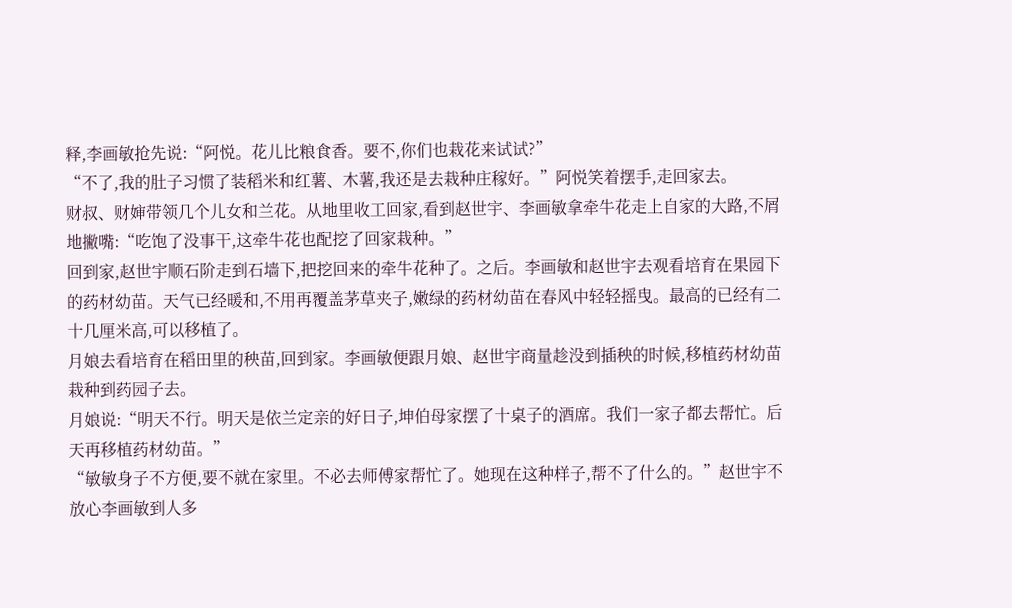释,李画敏抢先说:“阿悦。花儿比粮食香。要不,你们也栽花来试试?”
“不了,我的肚子习惯了装稻米和红薯、木薯,我还是去栽种庄稼好。”阿悦笑着摆手,走回家去。
财叔、财婶带领几个儿女和兰花。从地里收工回家,看到赵世宇、李画敏拿牵牛花走上自家的大路,不屑地撇嘴:“吃饱了没事干,这牵牛花也配挖了回家栽种。”
回到家,赵世宇顺石阶走到石墙下,把挖回来的牵牛花种了。之后。李画敏和赵世宇去观看培育在果园下的药材幼苗。天气已经暖和,不用再覆盖茅草夹子,嫩绿的药材幼苗在春风中轻轻摇曳。最高的已经有二十几厘米高,可以移植了。
月娘去看培育在稻田里的秧苗,回到家。李画敏便跟月娘、赵世宇商量趁没到插秧的时候,移植药材幼苗栽种到药园子去。
月娘说:“明天不行。明天是依兰定亲的好日子,坤伯母家摆了十桌子的酒席。我们一家子都去帮忙。后天再移植药材幼苗。”
“敏敏身子不方便,要不就在家里。不必去师傅家帮忙了。她现在这种样子,帮不了什么的。”赵世宇不放心李画敏到人多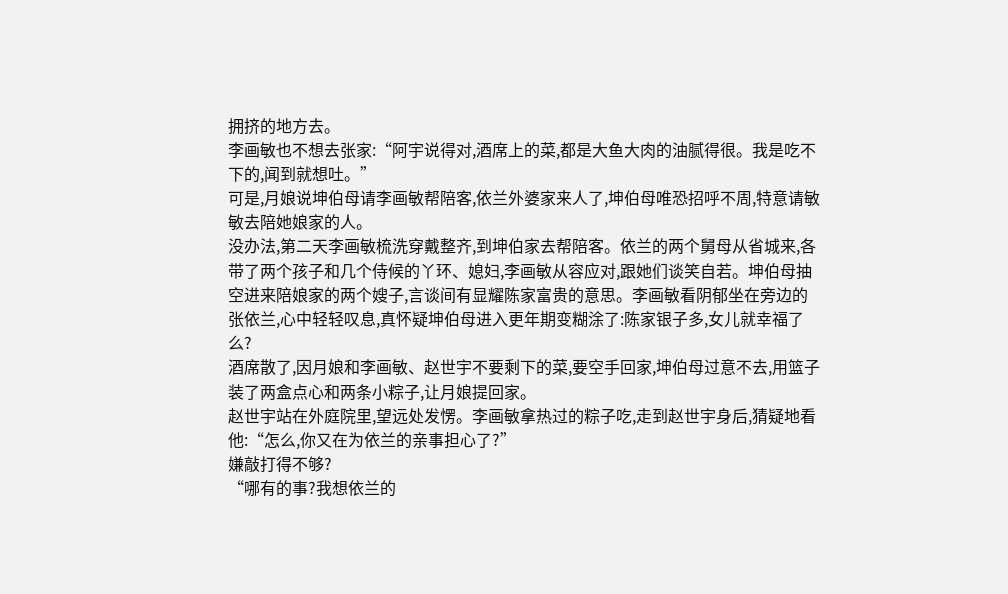拥挤的地方去。
李画敏也不想去张家:“阿宇说得对,酒席上的菜,都是大鱼大肉的油腻得很。我是吃不下的,闻到就想吐。”
可是,月娘说坤伯母请李画敏帮陪客,依兰外婆家来人了,坤伯母唯恐招呼不周,特意请敏敏去陪她娘家的人。
没办法,第二天李画敏梳洗穿戴整齐,到坤伯家去帮陪客。依兰的两个舅母从省城来,各带了两个孩子和几个侍候的丫环、媳妇,李画敏从容应对,跟她们谈笑自若。坤伯母抽空进来陪娘家的两个嫂子,言谈间有显耀陈家富贵的意思。李画敏看阴郁坐在旁边的张依兰,心中轻轻叹息,真怀疑坤伯母进入更年期变糊涂了:陈家银子多,女儿就幸福了么?
酒席散了,因月娘和李画敏、赵世宇不要剩下的菜,要空手回家,坤伯母过意不去,用篮子装了两盒点心和两条小粽子,让月娘提回家。
赵世宇站在外庭院里,望远处发愣。李画敏拿热过的粽子吃,走到赵世宇身后,猜疑地看他:“怎么,你又在为依兰的亲事担心了?”
嫌敲打得不够?
“哪有的事?我想依兰的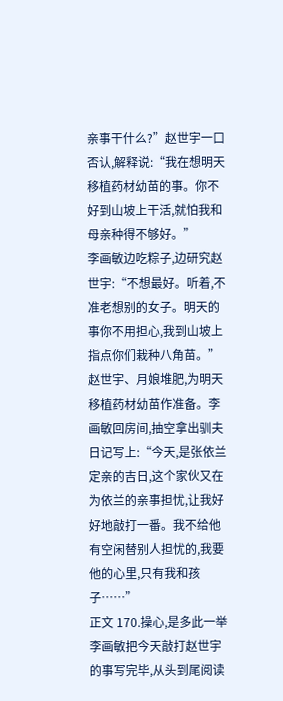亲事干什么?”赵世宇一口否认,解释说:“我在想明天移植药材幼苗的事。你不好到山坡上干活,就怕我和母亲种得不够好。”
李画敏边吃粽子,边研究赵世宇:“不想最好。听着,不准老想别的女子。明天的事你不用担心,我到山坡上指点你们栽种八角苗。”
赵世宇、月娘堆肥,为明天移植药材幼苗作准备。李画敏回房间,抽空拿出驯夫日记写上:“今天,是张依兰定亲的吉日,这个家伙又在为依兰的亲事担忧,让我好好地敲打一番。我不给他有空闲替别人担忧的,我要他的心里,只有我和孩子……”
正文 170.操心,是多此一举
李画敏把今天敲打赵世宇的事写完毕,从头到尾阅读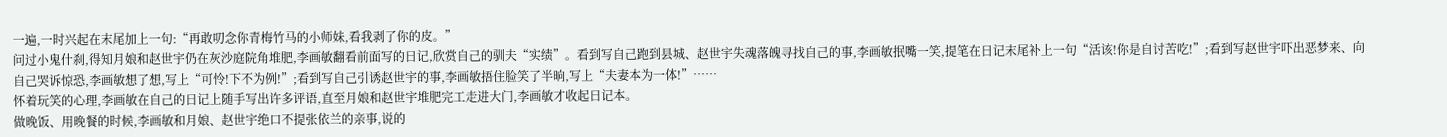一遍,一时兴起在末尾加上一句:“再敢叨念你青梅竹马的小师妹,看我剥了你的皮。”
问过小鬼什刹,得知月娘和赵世宇仍在灰沙庭院角堆肥,李画敏翻看前面写的日记,欣赏自己的驯夫“实绩”。看到写自己跑到县城、赵世宇失魂落魄寻找自己的事,李画敏抿嘴一笑,提笔在日记末尾补上一句“活该!你是自讨苦吃!”;看到写赵世宇吓出恶梦来、向自己哭诉惊恐,李画敏想了想,写上“可怜!下不为例!”;看到写自己引诱赵世宇的事,李画敏捂住脸笑了半晌,写上“夫妻本为一体!”……
怀着玩笑的心理,李画敏在自己的日记上随手写出许多评语,直至月娘和赵世宇堆肥完工走进大门,李画敏才收起日记本。
做晚饭、用晚餐的时候,李画敏和月娘、赵世宇绝口不提张依兰的亲事,说的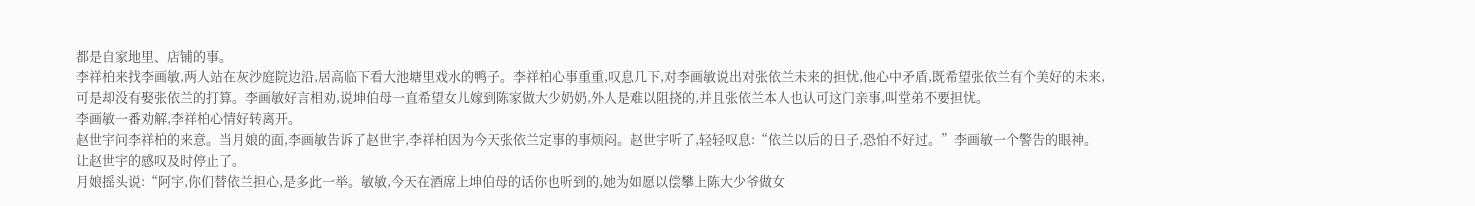都是自家地里、店铺的事。
李祥柏来找李画敏,两人站在灰沙庭院边沿,居高临下看大池塘里戏水的鸭子。李祥柏心事重重,叹息几下,对李画敏说出对张依兰未来的担忧,他心中矛盾,既希望张依兰有个美好的未来,可是却没有娶张依兰的打算。李画敏好言相劝,说坤伯母一直希望女儿嫁到陈家做大少奶奶,外人是难以阻挠的,并且张依兰本人也认可这门亲事,叫堂弟不要担忧。
李画敏一番劝解,李祥柏心情好转离开。
赵世宇问李祥柏的来意。当月娘的面,李画敏告诉了赵世宇,李祥柏因为今天张依兰定事的事烦闷。赵世宇听了,轻轻叹息:“依兰以后的日子,恐怕不好过。”李画敏一个警告的眼神。让赵世宇的感叹及时停止了。
月娘摇头说:“阿宇,你们替依兰担心,是多此一举。敏敏,今天在酒席上坤伯母的话你也听到的,她为如愿以偿攀上陈大少爷做女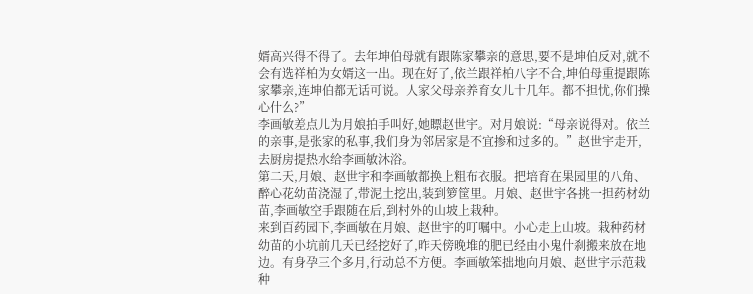婿高兴得不得了。去年坤伯母就有跟陈家攀亲的意思,要不是坤伯反对,就不会有选祥柏为女婿这一出。现在好了,依兰跟祥柏八字不合,坤伯母重提跟陈家攀亲,连坤伯都无话可说。人家父母亲养育女儿十几年。都不担忧,你们操心什么?”
李画敏差点儿为月娘拍手叫好,她瞟赵世宇。对月娘说:“母亲说得对。依兰的亲事,是张家的私事,我们身为邻居家是不宜掺和过多的。”赵世宇走开,去厨房提热水给李画敏沐浴。
第二天,月娘、赵世宇和李画敏都换上粗布衣服。把培育在果园里的八角、醉心花幼苗浇湿了,带泥土挖出,装到箩筐里。月娘、赵世宇各挑一担药材幼苗,李画敏空手跟随在后,到村外的山坡上栽种。
来到百药园下,李画敏在月娘、赵世宇的叮嘱中。小心走上山坡。栽种药材幼苗的小坑前几天已经挖好了,昨天傍晚堆的肥已经由小鬼什刹搬来放在地边。有身孕三个多月,行动总不方便。李画敏笨拙地向月娘、赵世宇示范栽种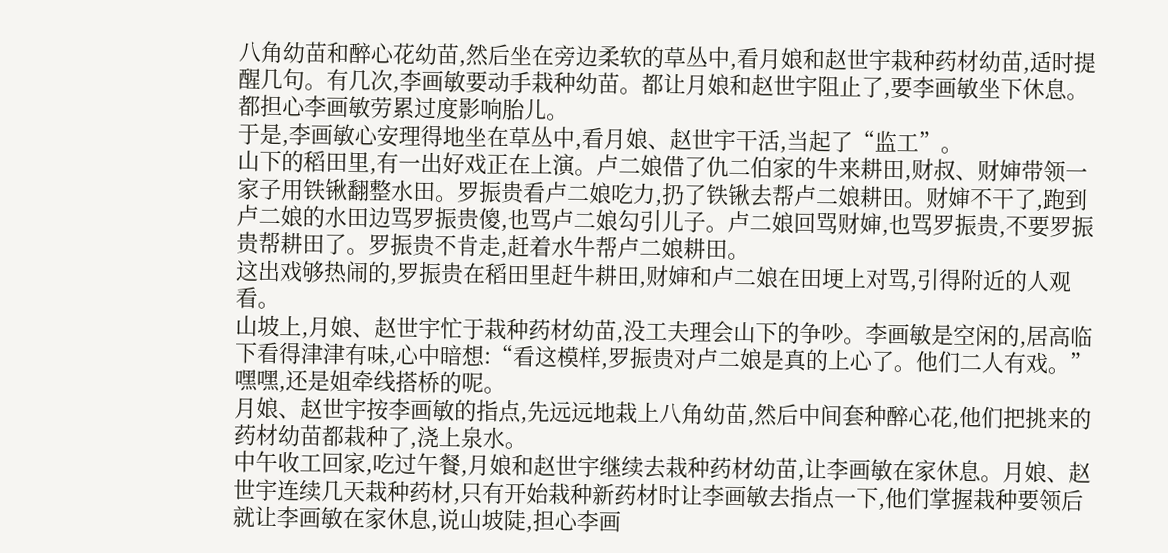八角幼苗和醉心花幼苗,然后坐在旁边柔软的草丛中,看月娘和赵世宇栽种药材幼苗,适时提醒几句。有几次,李画敏要动手栽种幼苗。都让月娘和赵世宇阻止了,要李画敏坐下休息。都担心李画敏劳累过度影响胎儿。
于是,李画敏心安理得地坐在草丛中,看月娘、赵世宇干活,当起了“监工”。
山下的稻田里,有一出好戏正在上演。卢二娘借了仇二伯家的牛来耕田,财叔、财婶带领一家子用铁锹翻整水田。罗振贵看卢二娘吃力,扔了铁锹去帮卢二娘耕田。财婶不干了,跑到卢二娘的水田边骂罗振贵傻,也骂卢二娘勾引儿子。卢二娘回骂财婶,也骂罗振贵,不要罗振贵帮耕田了。罗振贵不肯走,赶着水牛帮卢二娘耕田。
这出戏够热闹的,罗振贵在稻田里赶牛耕田,财婶和卢二娘在田埂上对骂,引得附近的人观看。
山坡上,月娘、赵世宇忙于栽种药材幼苗,没工夫理会山下的争吵。李画敏是空闲的,居高临下看得津津有味,心中暗想:“看这模样,罗振贵对卢二娘是真的上心了。他们二人有戏。”
嘿嘿,还是姐牵线搭桥的呢。
月娘、赵世宇按李画敏的指点,先远远地栽上八角幼苗,然后中间套种醉心花,他们把挑来的药材幼苗都栽种了,浇上泉水。
中午收工回家,吃过午餐,月娘和赵世宇继续去栽种药材幼苗,让李画敏在家休息。月娘、赵世宇连续几天栽种药材,只有开始栽种新药材时让李画敏去指点一下,他们掌握栽种要领后就让李画敏在家休息,说山坡陡,担心李画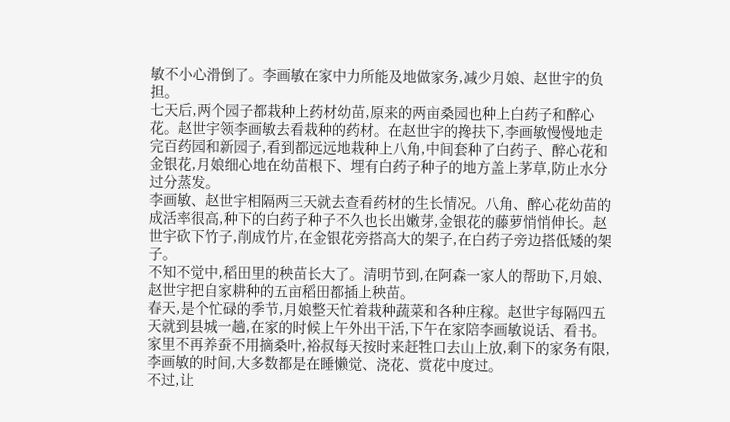敏不小心滑倒了。李画敏在家中力所能及地做家务,减少月娘、赵世宇的负担。
七天后,两个园子都栽种上药材幼苗,原来的两亩桑园也种上白药子和醉心花。赵世宇领李画敏去看栽种的药材。在赵世宇的搀扶下,李画敏慢慢地走完百药园和新园子,看到都远远地栽种上八角,中间套种了白药子、醉心花和金银花,月娘细心地在幼苗根下、埋有白药子种子的地方盖上茅草,防止水分过分蒸发。
李画敏、赵世宇相隔两三天就去查看药材的生长情况。八角、醉心花幼苗的成活率很高,种下的白药子种子不久也长出嫩芽,金银花的藤萝悄悄伸长。赵世宇砍下竹子,削成竹片,在金银花旁搭高大的架子,在白药子旁边搭低矮的架子。
不知不觉中,稻田里的秧苗长大了。清明节到,在阿森一家人的帮助下,月娘、赵世宇把自家耕种的五亩稻田都插上秧苗。
春天,是个忙碌的季节,月娘整天忙着栽种蔬菜和各种庄稼。赵世宇每隔四五天就到县城一趟,在家的时候上午外出干活,下午在家陪李画敏说话、看书。家里不再养蚕不用摘桑叶,裕叔每天按时来赶牲口去山上放,剩下的家务有限,李画敏的时间,大多数都是在睡懒觉、浇花、赏花中度过。
不过,让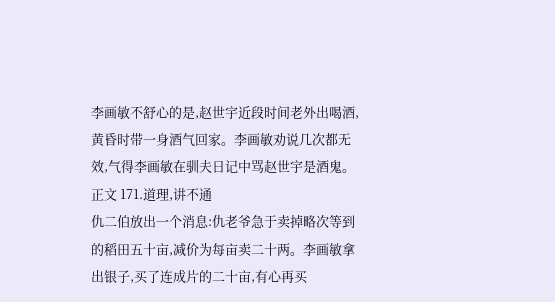李画敏不舒心的是,赵世宇近段时间老外出喝酒,黄昏时带一身酒气回家。李画敏劝说几次都无效,气得李画敏在驯夫日记中骂赵世宇是酒鬼。
正文 171.道理,讲不通
仇二伯放出一个消息:仇老爷急于卖掉略次等到的稻田五十亩,减价为每亩卖二十两。李画敏拿出银子,买了连成片的二十亩,有心再买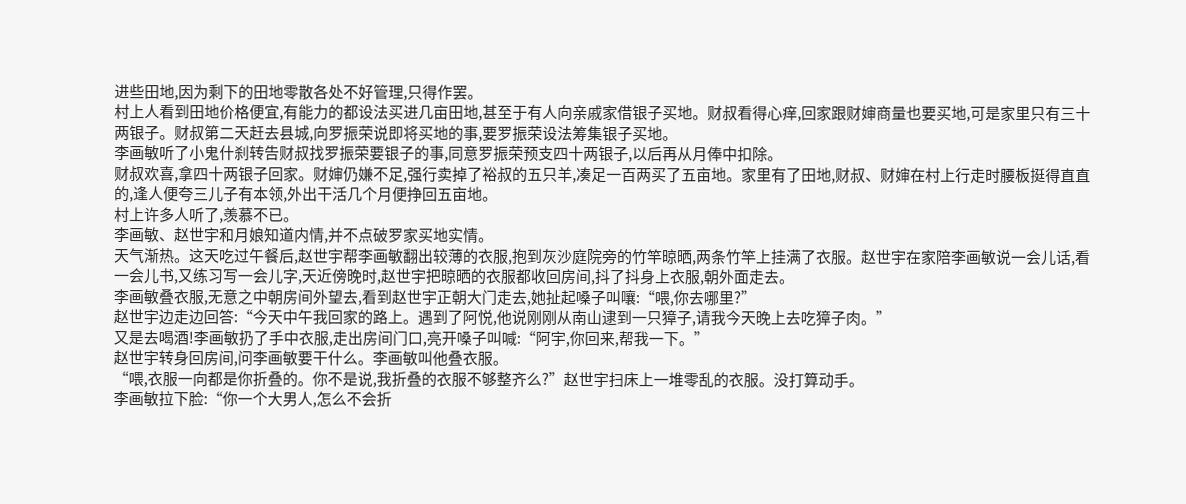进些田地,因为剩下的田地零散各处不好管理,只得作罢。
村上人看到田地价格便宜,有能力的都设法买进几亩田地,甚至于有人向亲戚家借银子买地。财叔看得心痒,回家跟财婶商量也要买地,可是家里只有三十两银子。财叔第二天赶去县城,向罗振荣说即将买地的事,要罗振荣设法筹集银子买地。
李画敏听了小鬼什刹转告财叔找罗振荣要银子的事,同意罗振荣预支四十两银子,以后再从月俸中扣除。
财叔欢喜,拿四十两银子回家。财婶仍嫌不足,强行卖掉了裕叔的五只羊,凑足一百两买了五亩地。家里有了田地,财叔、财婶在村上行走时腰板挺得直直的,逢人便夸三儿子有本领,外出干活几个月便挣回五亩地。
村上许多人听了,羡慕不已。
李画敏、赵世宇和月娘知道内情,并不点破罗家买地实情。
天气渐热。这天吃过午餐后,赵世宇帮李画敏翻出较薄的衣服,抱到灰沙庭院旁的竹竿晾晒,两条竹竿上挂满了衣服。赵世宇在家陪李画敏说一会儿话,看一会儿书,又练习写一会儿字,天近傍晚时,赵世宇把晾晒的衣服都收回房间,抖了抖身上衣服,朝外面走去。
李画敏叠衣服,无意之中朝房间外望去,看到赵世宇正朝大门走去,她扯起嗓子叫嚷:“喂,你去哪里?”
赵世宇边走边回答:“今天中午我回家的路上。遇到了阿悦,他说刚刚从南山逮到一只獐子,请我今天晚上去吃獐子肉。”
又是去喝酒!李画敏扔了手中衣服,走出房间门口,亮开嗓子叫喊:“阿宇,你回来,帮我一下。”
赵世宇转身回房间,问李画敏要干什么。李画敏叫他叠衣服。
“喂,衣服一向都是你折叠的。你不是说,我折叠的衣服不够整齐么?”赵世宇扫床上一堆零乱的衣服。没打算动手。
李画敏拉下脸:“你一个大男人,怎么不会折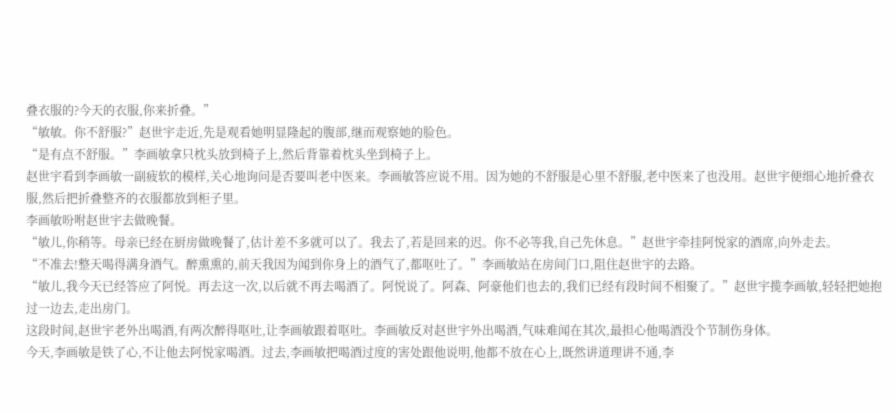叠衣服的?今天的衣服,你来折叠。”
“敏敏。你不舒服?”赵世宇走近,先是观看她明显隆起的腹部,继而观察她的脸色。
“是有点不舒服。”李画敏拿只枕头放到椅子上,然后背靠着枕头坐到椅子上。
赵世宇看到李画敏一副疲软的模样,关心地询问是否要叫老中医来。李画敏答应说不用。因为她的不舒服是心里不舒服,老中医来了也没用。赵世宇便细心地折叠衣服,然后把折叠整齐的衣服都放到柜子里。
李画敏吩咐赵世宇去做晚餐。
“敏儿,你稍等。母亲已经在厨房做晚餐了,估计差不多就可以了。我去了,若是回来的迟。你不必等我,自己先休息。”赵世宇牵挂阿悦家的酒席,向外走去。
“不准去!整天喝得满身酒气。醉熏熏的,前天我因为闻到你身上的酒气了,都呕吐了。”李画敏站在房间门口,阻住赵世宇的去路。
“敏儿,我今天已经答应了阿悦。再去这一次,以后就不再去喝酒了。阿悦说了。阿森、阿豪他们也去的,我们已经有段时间不相聚了。”赵世宇揽李画敏,轻轻把她抱过一边去,走出房门。
这段时间,赵世宇老外出喝酒,有两次醉得呕吐,让李画敏跟着呕吐。李画敏反对赵世宇外出喝酒,气味难闻在其次,最担心他喝酒没个节制伤身体。
今天,李画敏是铁了心,不让他去阿悦家喝酒。过去,李画敏把喝酒过度的害处跟他说明,他都不放在心上,既然讲道理讲不通,李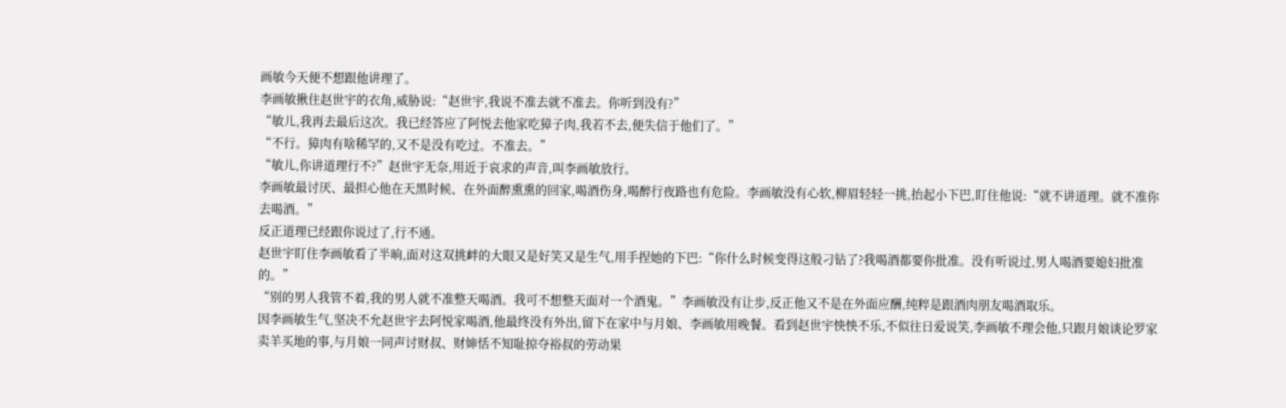画敏今天便不想跟他讲理了。
李画敏揪住赵世宇的衣角,威胁说:“赵世宇,我说不准去就不准去。你听到没有?”
“敏儿,我再去最后这次。我已经答应了阿悦去他家吃獐子肉,我若不去,便失信于他们了。”
“不行。獐肉有啥稀罕的,又不是没有吃过。不准去。”
“敏儿,你讲道理行不?”赵世宇无奈,用近于哀求的声音,叫李画敏放行。
李画敏最讨厌、最担心他在天黑时候、在外面醉熏熏的回家,喝酒伤身,喝醉行夜路也有危险。李画敏没有心软,柳眉轻轻一挑,抬起小下巴,盯住他说:“就不讲道理。就不准你去喝酒。”
反正道理已经跟你说过了,行不通。
赵世宇盯住李画敏看了半晌,面对这双挑衅的大眼又是好笑又是生气,用手捏她的下巴:“你什么时候变得这般刁钻了?我喝酒都要你批准。没有听说过,男人喝酒要媳妇批准的。”
“别的男人我管不着,我的男人就不准整天喝酒。我可不想整天面对一个酒鬼。”李画敏没有让步,反正他又不是在外面应酬,纯粹是跟酒肉朋友喝酒取乐。
因李画敏生气,坚决不允赵世宇去阿悦家喝酒,他最终没有外出,留下在家中与月娘、李画敏用晚餐。看到赵世宇怏怏不乐,不似往日爱说笑,李画敏不理会他,只跟月娘谈论罗家卖羊买地的事,与月娘一同声讨财叔、财婶恬不知耻掠夺裕叔的劳动果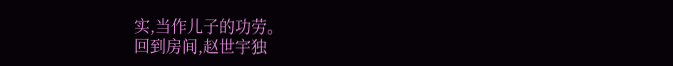实,当作儿子的功劳。
回到房间,赵世宇独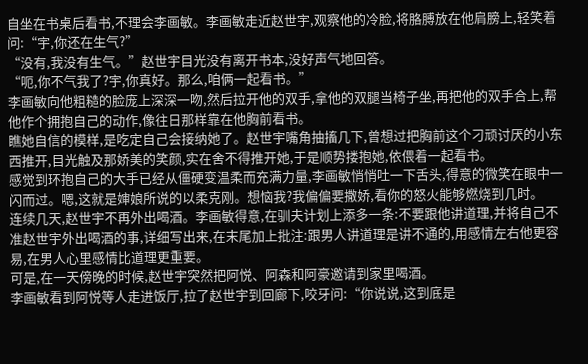自坐在书桌后看书,不理会李画敏。李画敏走近赵世宇,观察他的冷脸,将胳膊放在他肩膀上,轻笑着问:“宇,你还在生气?”
“没有,我没有生气。”赵世宇目光没有离开书本,没好声气地回答。
“呃,你不气我了?宇,你真好。那么,咱俩一起看书。”
李画敏向他粗糙的脸庞上深深一吻,然后拉开他的双手,拿他的双腿当椅子坐,再把他的双手合上,帮他作个拥抱自己的动作,像往日那样靠在他胸前看书。
瞧她自信的模样,是吃定自己会接纳她了。赵世宇嘴角抽搐几下,曾想过把胸前这个刁顽讨厌的小东西推开,目光触及那娇美的笑颜,实在舍不得推开她,于是顺势搂抱她,依偎着一起看书。
感觉到环抱自己的大手已经从僵硬变温柔而充满力量,李画敏悄悄吐一下舌头,得意的微笑在眼中一闪而过。嗯,这就是婶娘所说的以柔克刚。想恼我?我偏偏要撒娇,看你的怒火能够燃烧到几时。
连续几天,赵世宇不再外出喝酒。李画敏得意,在驯夫计划上添多一条:不要跟他讲道理,并将自己不准赵世宇外出喝酒的事,详细写出来,在末尾加上批注:跟男人讲道理是讲不通的,用感情左右他更容易,在男人心里感情比道理更重要。
可是,在一天傍晚的时候,赵世宇突然把阿悦、阿森和阿豪邀请到家里喝酒。
李画敏看到阿悦等人走进饭厅,拉了赵世宇到回廊下,咬牙问:“你说说,这到底是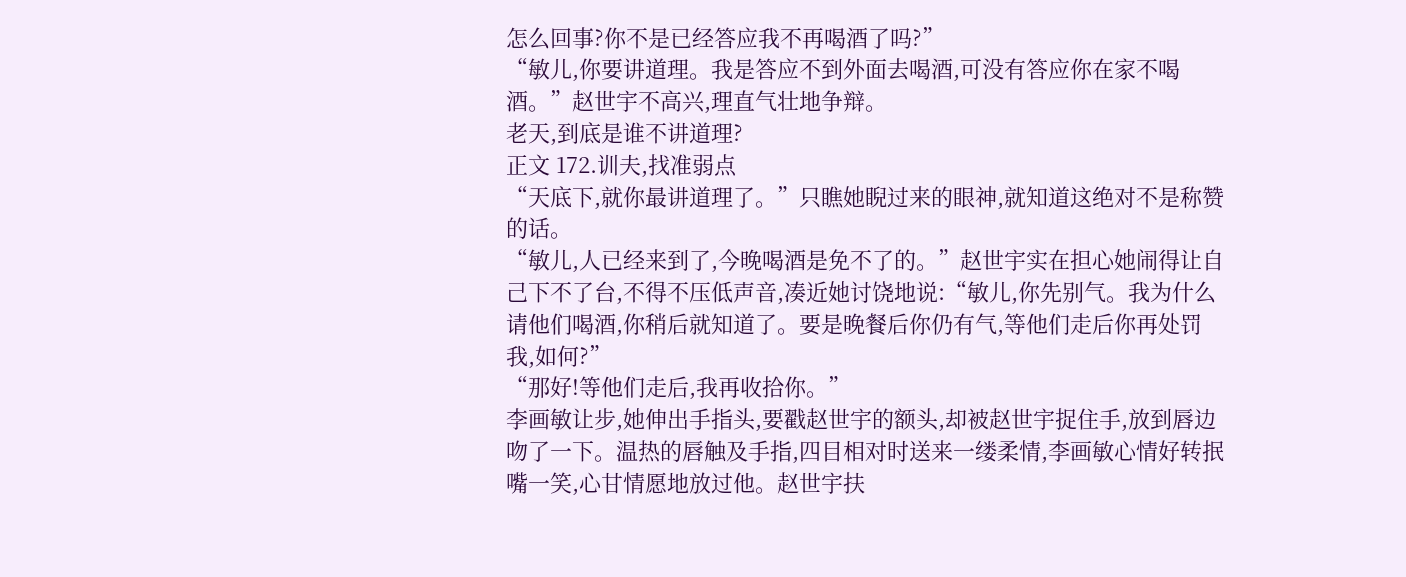怎么回事?你不是已经答应我不再喝酒了吗?”
“敏儿,你要讲道理。我是答应不到外面去喝酒,可没有答应你在家不喝酒。”赵世宇不高兴,理直气壮地争辩。
老天,到底是谁不讲道理?
正文 172.训夫,找准弱点
“天底下,就你最讲道理了。”只瞧她睨过来的眼神,就知道这绝对不是称赞的话。
“敏儿,人已经来到了,今晚喝酒是免不了的。”赵世宇实在担心她闹得让自己下不了台,不得不压低声音,凑近她讨饶地说:“敏儿,你先别气。我为什么请他们喝酒,你稍后就知道了。要是晚餐后你仍有气,等他们走后你再处罚我,如何?”
“那好!等他们走后,我再收拾你。”
李画敏让步,她伸出手指头,要戳赵世宇的额头,却被赵世宇捉住手,放到唇边吻了一下。温热的唇触及手指,四目相对时送来一缕柔情,李画敏心情好转抿嘴一笑,心甘情愿地放过他。赵世宇扶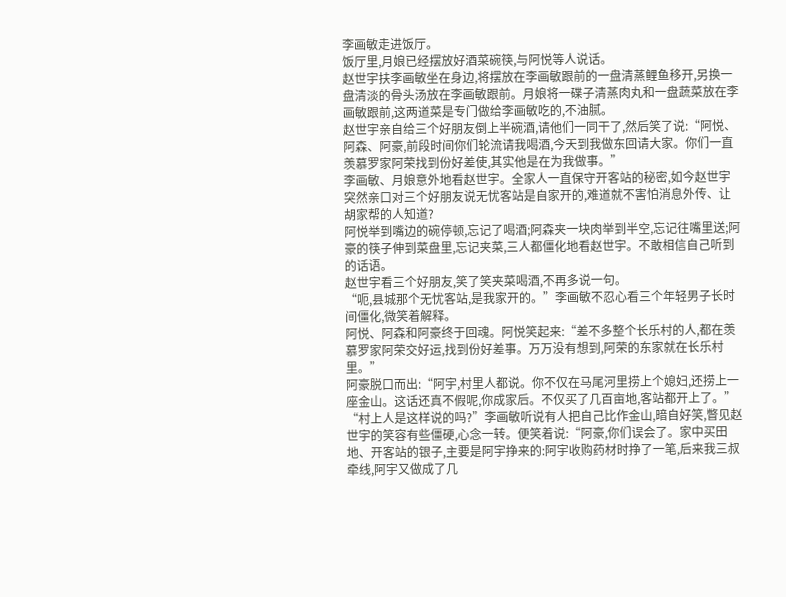李画敏走进饭厅。
饭厅里,月娘已经摆放好酒菜碗筷,与阿悦等人说话。
赵世宇扶李画敏坐在身边,将摆放在李画敏跟前的一盘清蒸鲤鱼移开,另换一盘清淡的骨头汤放在李画敏跟前。月娘将一碟子清蒸肉丸和一盘蔬菜放在李画敏跟前,这两道菜是专门做给李画敏吃的,不油腻。
赵世宇亲自给三个好朋友倒上半碗酒,请他们一同干了,然后笑了说:“阿悦、阿森、阿豪,前段时间你们轮流请我喝酒,今天到我做东回请大家。你们一直羡慕罗家阿荣找到份好差使,其实他是在为我做事。”
李画敏、月娘意外地看赵世宇。全家人一直保守开客站的秘密,如今赵世宇突然亲口对三个好朋友说无忧客站是自家开的,难道就不害怕消息外传、让胡家帮的人知道?
阿悦举到嘴边的碗停顿,忘记了喝酒;阿森夹一块肉举到半空,忘记往嘴里送;阿豪的筷子伸到菜盘里,忘记夹菜,三人都僵化地看赵世宇。不敢相信自己听到的话语。
赵世宇看三个好朋友,笑了笑夹菜喝酒,不再多说一句。
“呃,县城那个无忧客站,是我家开的。”李画敏不忍心看三个年轻男子长时间僵化,微笑着解释。
阿悦、阿森和阿豪终于回魂。阿悦笑起来:“差不多整个长乐村的人,都在羡慕罗家阿荣交好运,找到份好差事。万万没有想到,阿荣的东家就在长乐村里。”
阿豪脱口而出:“阿宇,村里人都说。你不仅在马尾河里捞上个媳妇,还捞上一座金山。这话还真不假呢,你成家后。不仅买了几百亩地,客站都开上了。”
“村上人是这样说的吗?”李画敏听说有人把自己比作金山,暗自好笑,瞥见赵世宇的笑容有些僵硬,心念一转。便笑着说:“阿豪,你们误会了。家中买田地、开客站的银子,主要是阿宇挣来的:阿宇收购药材时挣了一笔,后来我三叔牵线,阿宇又做成了几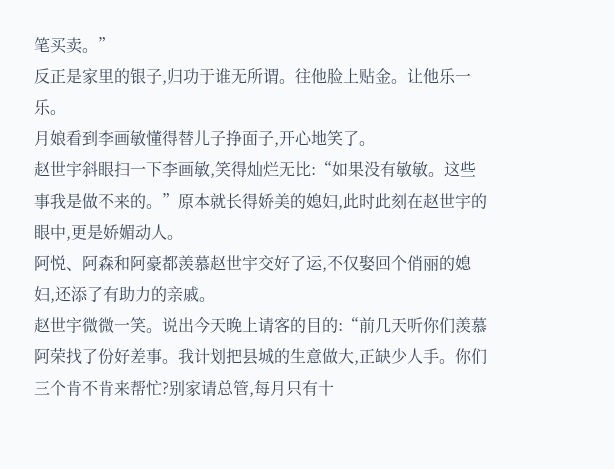笔买卖。”
反正是家里的银子,归功于谁无所谓。往他脸上贴金。让他乐一乐。
月娘看到李画敏懂得替儿子挣面子,开心地笑了。
赵世宇斜眼扫一下李画敏,笑得灿烂无比:“如果没有敏敏。这些事我是做不来的。”原本就长得娇美的媳妇,此时此刻在赵世宇的眼中,更是娇媚动人。
阿悦、阿森和阿豪都羡慕赵世宇交好了运,不仅娶回个俏丽的媳妇,还添了有助力的亲戚。
赵世宇微微一笑。说出今天晚上请客的目的:“前几天听你们羡慕阿荣找了份好差事。我计划把县城的生意做大,正缺少人手。你们三个肯不肯来帮忙?别家请总管,每月只有十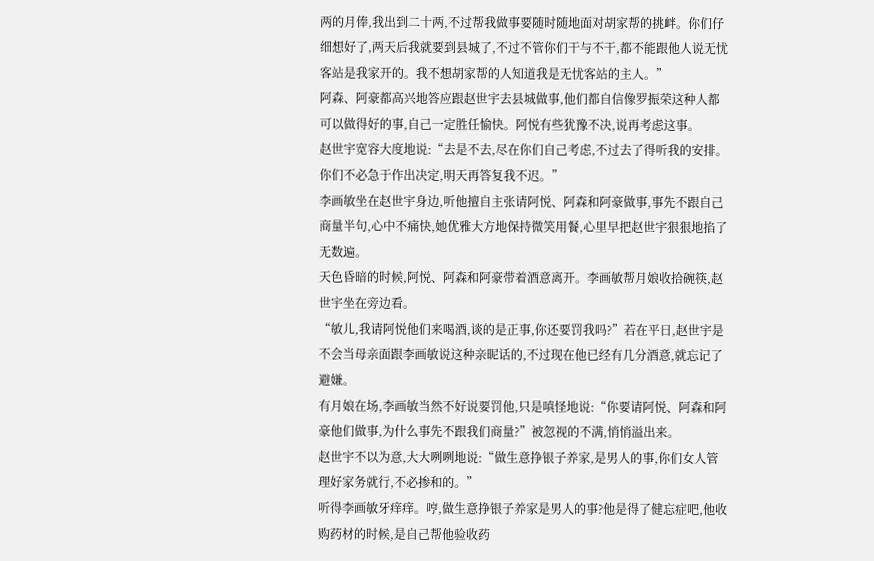两的月俸,我出到二十两,不过帮我做事要随时随地面对胡家帮的挑衅。你们仔细想好了,两天后我就要到县城了,不过不管你们干与不干,都不能跟他人说无忧客站是我家开的。我不想胡家帮的人知道我是无忧客站的主人。”
阿森、阿豪都高兴地答应跟赵世宇去县城做事,他们都自信像罗振荣这种人都可以做得好的事,自己一定胜任愉快。阿悦有些犹豫不决,说再考虑这事。
赵世宇宽容大度地说:“去是不去,尽在你们自己考虑,不过去了得听我的安排。你们不必急于作出决定,明天再答复我不迟。”
李画敏坐在赵世宇身边,听他擅自主张请阿悦、阿森和阿豪做事,事先不跟自己商量半句,心中不痛快,她优雅大方地保持微笑用餐,心里早把赵世宇狠狠地掐了无数遍。
天色昏暗的时候,阿悦、阿森和阿豪带着酒意离开。李画敏帮月娘收拾碗筷,赵世宇坐在旁边看。
“敏儿,我请阿悦他们来喝酒,谈的是正事,你还要罚我吗?”若在平日,赵世宇是不会当母亲面跟李画敏说这种亲昵话的,不过现在他已经有几分酒意,就忘记了避嫌。
有月娘在场,李画敏当然不好说要罚他,只是嗔怪地说:“你要请阿悦、阿森和阿豪他们做事,为什么事先不跟我们商量?”被忽视的不满,悄悄溢出来。
赵世宇不以为意,大大咧咧地说:“做生意挣银子养家,是男人的事,你们女人管理好家务就行,不必掺和的。”
听得李画敏牙痒痒。哼,做生意挣银子养家是男人的事?他是得了健忘症吧,他收购药材的时候,是自己帮他验收药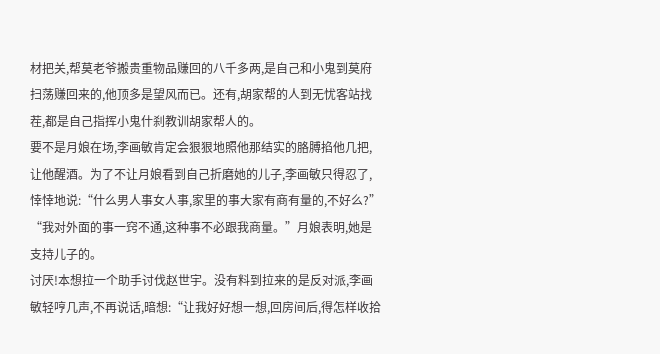材把关,帮莫老爷搬贵重物品赚回的八千多两,是自己和小鬼到莫府扫荡赚回来的,他顶多是望风而已。还有,胡家帮的人到无忧客站找茬,都是自己指挥小鬼什刹教训胡家帮人的。
要不是月娘在场,李画敏肯定会狠狠地照他那结实的胳膊掐他几把,让他醒酒。为了不让月娘看到自己折磨她的儿子,李画敏只得忍了,悻悻地说:“什么男人事女人事,家里的事大家有商有量的,不好么?”
“我对外面的事一窍不通,这种事不必跟我商量。”月娘表明,她是支持儿子的。
讨厌!本想拉一个助手讨伐赵世宇。没有料到拉来的是反对派,李画敏轻哼几声,不再说话,暗想:“让我好好想一想,回房间后,得怎样收拾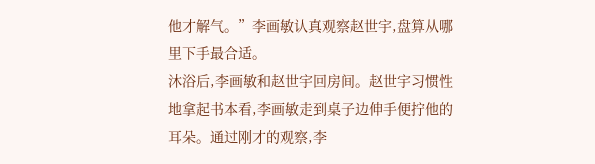他才解气。”李画敏认真观察赵世宇,盘算从哪里下手最合适。
沐浴后,李画敏和赵世宇回房间。赵世宇习惯性地拿起书本看,李画敏走到桌子边伸手便拧他的耳朵。通过刚才的观察,李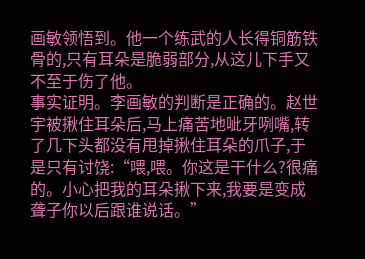画敏领悟到。他一个练武的人长得铜筋铁骨的,只有耳朵是脆弱部分,从这儿下手又不至于伤了他。
事实证明。李画敏的判断是正确的。赵世宇被揪住耳朵后,马上痛苦地呲牙咧嘴,转了几下头都没有甩掉揪住耳朵的爪子,于是只有讨饶:“喂,喂。你这是干什么?很痛的。小心把我的耳朵揪下来,我要是变成聋子你以后跟谁说话。”